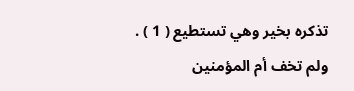تذكره بخير وهي تستطيع ( 1 ) .
ولم تخف أم المؤمنين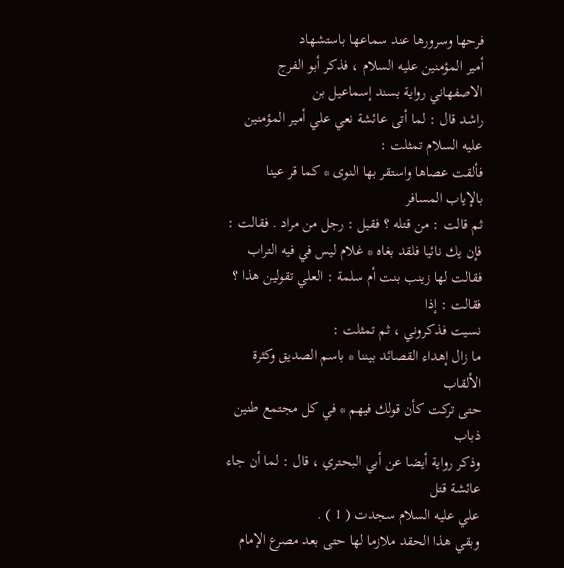فرحها وسرورها عند سماعها باستشهاد
أمير المؤمنين عليه السلام ، فذكر أبو الفرج الاصفهاني رواية بسند إسماعيل بن
راشد قال : لما أتى عائشة نعي علي أمير المؤمنين عليه السلام تمثلت :
فألقت عصاها واستقر بها النوى * كما قر عينا بالإياب المسافر
ثم قالت : من قتله ؟ فقيل : رجل من مراد . فقالت :
فإن يك نائيا فلقد بغاه * غلام ليس في فيه التراب
فقالت لها زينب بنت أم سلمة : العلي تقولين هذا ؟ فقالت : إذا
نسيت فذكروني ، ثم تمثلت :
ما زال إهداء القصائد بيننا * باسم الصديق وكثرة الألقاب
حتى تركت كأن قولك فيهم * في كل مجتمع طنين ذباب
وذكر رواية أيضا عن أبي البحتري ، قال : لما أن جاء عائشة قتل
علي عليه السلام سجدت ( 1 ) .
وبقي هذا الحقد ملازما لها حتى بعد مصرع الإمام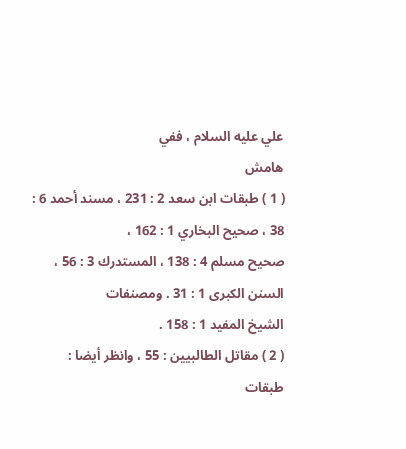علي عليه السلام ، ففي
هامش
( 1 ) طبقات ابن سعد 2 : 231 ، مسند أحمد 6 : 38 ، صحيح البخاري 1 : 162 ،
صحيح مسلم 4 : 138 ، المستدرك 3 : 56 ، السنن الكبرى 1 : 31 . ومصنفات
الشيخ المفيد 1 : 158 .
( 2 ) مقاتل الطالبيين : 55 ، وانظر أيضا : طبقات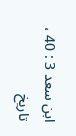ابن سعد 3 : 40 ، تاريخ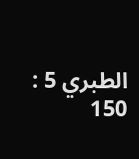الطبري 5 :
150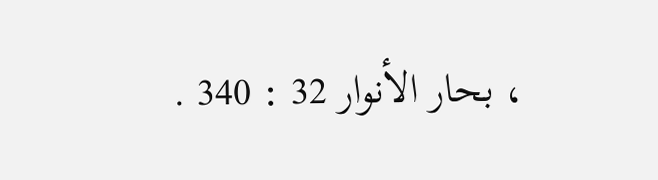، بحار الأنوار 32 : 340 .